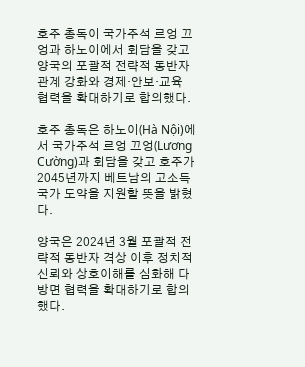호주 총독이 국가주석 르엉 끄엉과 하노이에서 회담을 갖고 양국의 포괄적 전략적 동반자 관계 강화와 경제·안보·교육 협력을 확대하기로 합의했다.

호주 총독은 하노이(Hà Nội)에서 국가주석 르엉 끄엉(Lương Cường)과 회담을 갖고 호주가 2045년까지 베트남의 고소득국가 도약을 지원할 뜻을 밝혔다.

양국은 2024년 3월 포괄적 전략적 동반자 격상 이후 정치적 신뢰와 상호이해를 심화해 다방면 협력을 확대하기로 합의했다.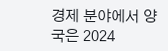경제 분야에서 양국은 2024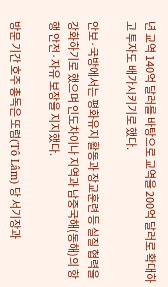년 교역 140억 달러를 바탕으로 교역을 200억 달러로 확대하고 투자도 배가시키기로 했다.

안보·국방에서는 평화유지 활동과 장교훈련 등 실질 협력을 강화하기로 했으며 인도차이나 지역과 남중국해(동해)의 항행 안전·자유 보장을 지지했다.

방문 기간 호주 총독은 또럼(Tô Lâm) 당 서기장과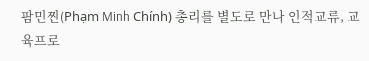팜민찐(Phạm Minh Chính) 총리를 별도로 만나 인적교류, 교육프로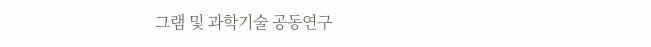그램 및 과학기술 공동연구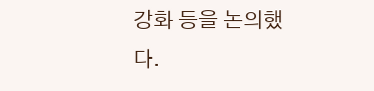강화 등을 논의했다.